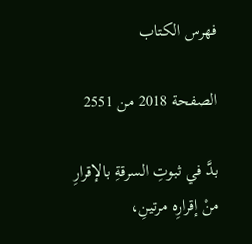فهرس الكتاب

الصفحة 2018 من 2551

بدَّ في ثبوتِ السرقةِ بالإقرارِ منْ إقرارِه مرتينِ،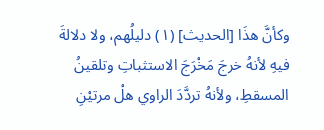وكأنَّ هذَا [الحديث] (١) دليلُهم، ولا دلالةَ فيهِ لأنهُ خرجَ مَخْرَجَ الاستثباتِ وتلقينُ المسقطِ، ولأنهُ تردَّدَ الراوي هلْ مرتيْنِ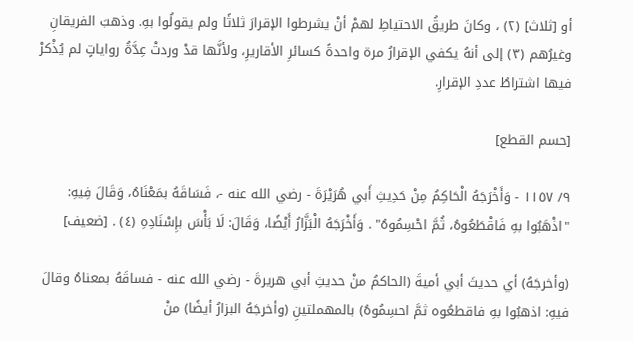أو [ثلاث] (٢) ، وكانَ طريقُ الاحتياطِ لهمْ أنْ يشرطوا الإقرارَ ثلاثًا ولم يقولُوا بهِ. وذهبَ الفريقانِ وغيرُهم (٣) إلى أنهُ يكفي الإقرارُ مرة واحدةً كسائرِ الأقاريرِ، ولأنَّها قدْ وردتْ عِدَّةُ رواياتٍ لم يُذْكرْ فيها اشتراطُ عددِ الإقرارِ.

[حسم القطع]

٩/ ١١٥٧ - وَأَخْرَجَهُ الْحَاكِمُ مِنْ حَدِيثِ أَبي هُرَيْرَةَ - رضي الله عنه -، فَسَاقَهُ بمَعْنَاهُ، وَقَالَ فِيهِ: "اذْهَبُوا بهِ فَاقْطَعُوهُ، ثُمَّ احْسِمُوهُ" . وَأَخْرَجَهُ الْبَزَّارُ أَيْضًا، وَقَالَ: لَا بَأْسَ بإِسْنَادِهِ (٤) . [ضعيف]

(وأخرجَهُ) أي حديثَ أبي أميةَ (الحاكمُ منْ حديثِ أبي هريرةَ - رضي الله عنه - فساقَهُ بمعناهُ وقالَ فيهِ: اذهبُوا بهِ فاقطعُوه ثمَّ احسِمُوهُ) بالمهملتينِ (وأخرجَهُ البزارُ أيضًا) منْ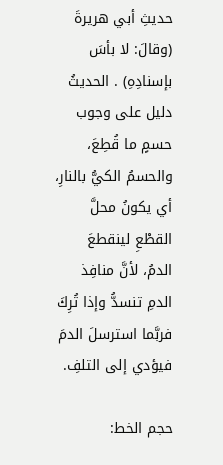حديثِ أبي هريرةَ (وقالَ: لا بأسَ بإسنادِهِ) . الحديثُ دليل على وجوب حسمٍ ما قُطِعَ، والحسمُ الكيُّ بالنارِ، أي يكونُ محلَّ القطْعِ لينقطعَ الدمُ، لأنَّ منافِذ الدمِ تنسدُّ وإذا تُرِكَ فربَّما استرسلَ الدمَ فيؤدي إلى التلفِ.

حجم الخط: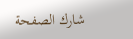شارك الصفحة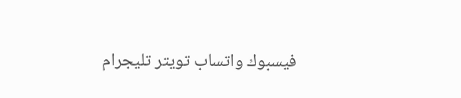فيسبوك واتساب تويتر تليجرام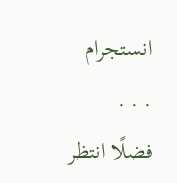انستجرام
. . .
فضلًا انتظر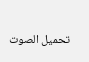تحميل الصوت